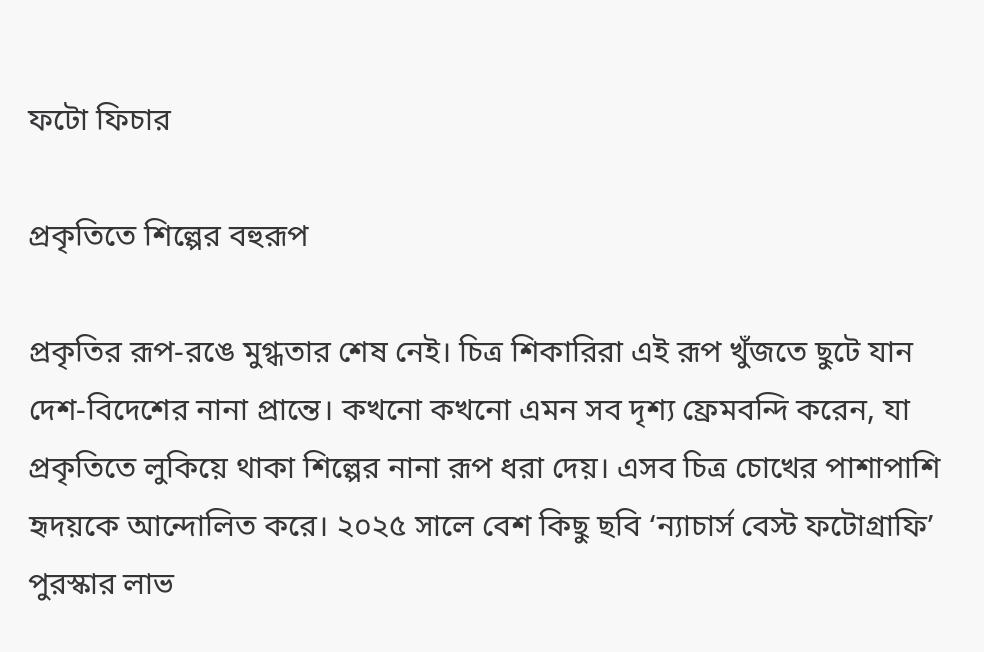ফটো ফিচার

প্রকৃতিতে শিল্পের বহুরূপ

প্রকৃতির রূপ-রঙে মুগ্ধতার শেষ নেই। চিত্র শিকারিরা এই রূপ খুঁজতে ছুটে যান দেশ-বিদেশের নানা প্রান্তে। কখনো কখনো এমন সব দৃশ্য ফ্রেমবন্দি করেন, যা প্রকৃতিতে লুকিয়ে থাকা শিল্পের নানা রূপ ধরা দেয়। এসব চিত্র চোখের পাশাপাশি হৃদয়কে আন্দোলিত করে। ২০২৫ সালে বেশ কিছু ছবি ‘ন্যাচার্স বেস্ট ফটোগ্রাফি’ পুরস্কার লাভ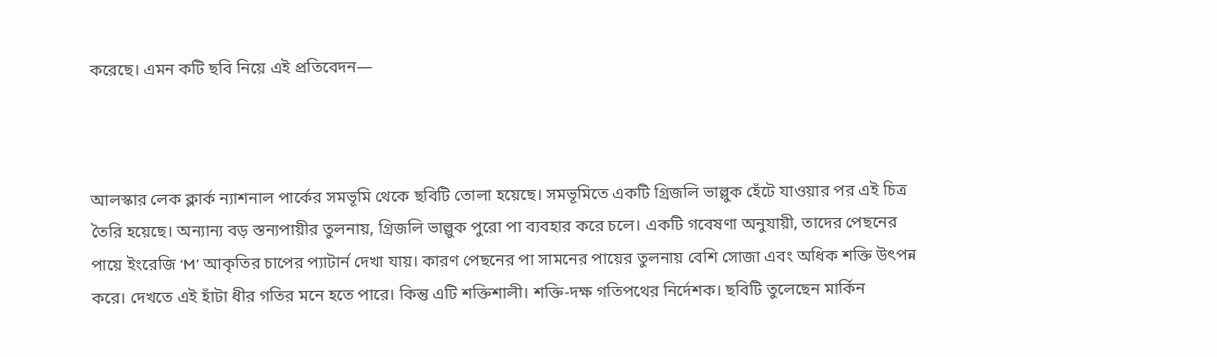করেছে। এমন কটি ছবি নিয়ে এই প্রতিবেদন—



আলস্কার লেক ক্লার্ক ন্যাশনাল পার্কের সমভূমি থেকে ছবিটি তোলা হয়েছে। সমভূমিতে একটি গ্রিজলি ভাল্লুক হেঁটে যাওয়ার পর এই চিত্র তৈরি হয়েছে। অন্যান্য বড় স্তন্যপায়ীর তুলনায়, গ্রিজলি ভাল্লুক পুরো পা ব্যবহার করে চলে। একটি গবেষণা অনুযায়ী, তাদের পেছনের পায়ে ইংরেজি ‘M’ আকৃতির চাপের প্যাটার্ন দেখা যায়। কারণ পেছনের পা সামনের পায়ের তুলনায় বেশি সোজা এবং অধিক শক্তি উৎপন্ন করে। দেখতে এই হাঁটা ধীর গতির মনে হতে পারে। কিন্তু এটি শক্তিশালী। শক্তি-দক্ষ গতিপথের নির্দেশক। ছবিটি তুলেছেন মার্কিন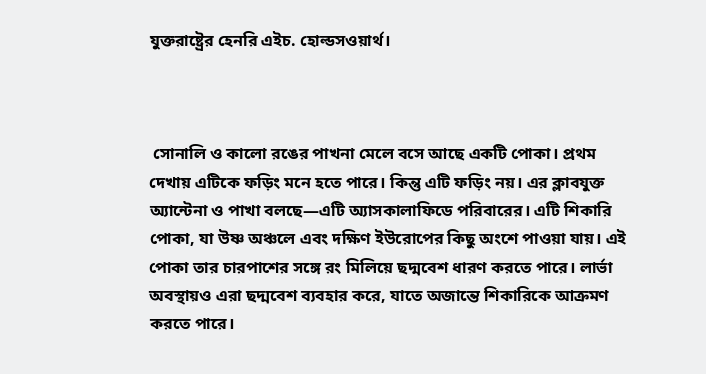যুক্তরাষ্ট্রের হেনরি এইচ. হোল্ডসওয়ার্থ।



 সোনালি ও কালো রঙের পাখনা মেলে বসে আছে একটি পোকা। প্রথম দেখায় এটিকে ফড়িং মনে হতে পারে। কিন্তু এটি ফড়িং নয়। এর ক্লাবযুক্ত অ্যান্টেনা ও পাখা বলছে—এটি অ্যাসকালাফিডে পরিবারের। এটি শিকারি পোকা, যা উষ্ণ অঞ্চলে এবং দক্ষিণ ইউরোপের কিছু অংশে পাওয়া যায়। এই পোকা তার চারপাশের সঙ্গে রং মিলিয়ে ছদ্মবেশ ধারণ করতে পারে। লার্ভা অবস্থায়ও এরা ছদ্মবেশ ব্যবহার করে, যাতে অজান্তে শিকারিকে আক্রমণ করতে পারে।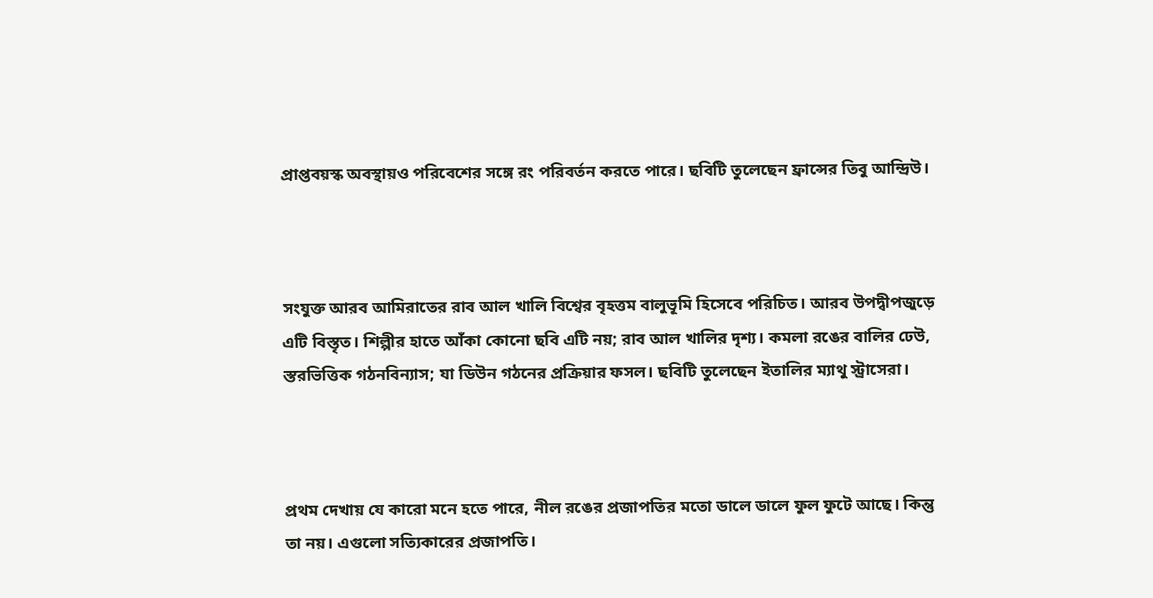প্রাপ্তবয়স্ক অবস্থায়ও পরিবেশের সঙ্গে রং পরিবর্তন করতে পারে। ছবিটি তুলেছেন ফ্রান্সের তিবু আন্দ্রিউ।



সংযুক্ত আরব আমিরাতের রাব আল খালি বিশ্বের বৃহত্তম বালুভূমি হিসেবে পরিচিত। আরব উপদ্বীপজুড়ে এটি বিস্তৃত। শিল্পীর হাতে আঁকা কোনো ছবি এটি নয়; রাব আল খালির দৃশ্য। কমলা রঙের বালির ঢেউ, স্তরভিত্তিক গঠনবিন্যাস; যা ডিউন গঠনের প্রক্রিয়ার ফসল। ছবিটি তুলেছেন ইতালির ম্যাথু স্ট্রাসেরা।



প্রথম দেখায় যে কারো মনে হতে পারে, নীল রঙের প্রজাপতির মতো ডালে ডালে ফুল ফুটে আছে। কিন্তু তা নয়। এগুলো সত্যিকারের প্রজাপতি।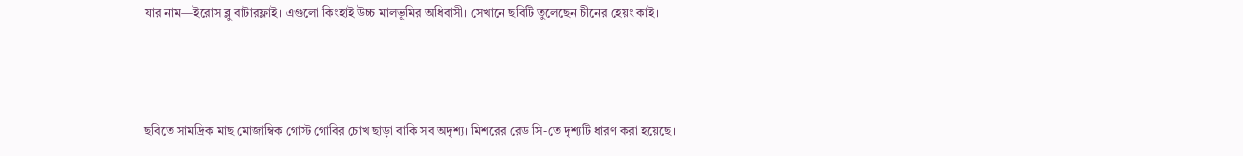যার নাম—ইরোস ব্লু বাটারফ্লাই। এগুলো কিংহাই উচ্চ মালভূমির অধিবাসী। সেখানে ছবিটি তুলেছেন চীনের হেয়ং কাই।



ছবিতে সামদ্রিক মাছ মোজাম্বিক গোস্ট গোবির চোখ ছাড়া বাকি সব অদৃশ্য। মিশরের রেড সি-তে দৃশ্যটি ধারণ করা হয়েছে।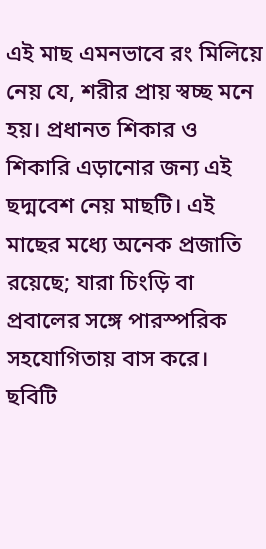এই মাছ এমনভাবে রং মিলিয়ে নেয় যে, শরীর প্রায় স্বচ্ছ মনে হয়। প্রধানত শিকার ও শিকারি এড়ানোর জন্য এই ছদ্মবেশ নেয় মাছটি। এই মাছের মধ্যে অনেক প্রজাতি রয়েছে; যারা চিংড়ি বা প্রবালের সঙ্গে পারস্পরিক সহযোগিতায় বাস করে। ছবিটি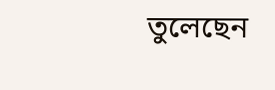তুলেছেন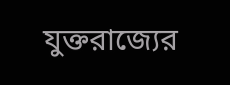যুক্তরাজ্যের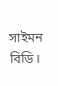সাইমন বিডি।